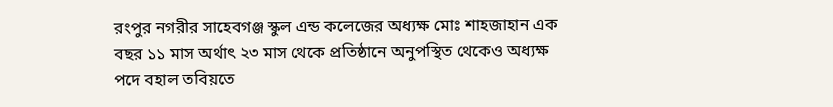রংপুর নগরীর সাহেবগঞ্জ স্কুল এন্ড কলেজের অধ্যক্ষ মোঃ শাহজাহান এক বছর ১১ মাস অর্থাৎ ২৩ মাস থেকে প্রতিষ্ঠানে অনুপস্থিত থেকেও অধ্যক্ষ পদে বহাল তবিয়তে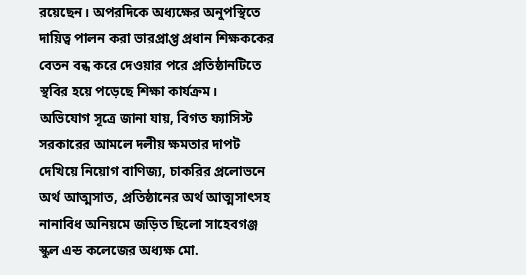রয়েছেন। অপরদিকে অধ্যক্ষের অনুপস্থিতে দায়িত্ব পালন করা ভারপ্রাপ্ত প্রধান শিক্ষককের বেতন বন্ধ করে দেওয়ার পরে প্রতিষ্ঠানটিতে স্থবির হয়ে পড়েছে শিক্ষা কার্যক্রম।
অভিযোগ সূত্রে জানা যায়, বিগত ফ্যাসিস্ট সরকারের আমলে দলীয় ক্ষমতার দাপট দেখিয়ে নিয়োগ বাণিজ্য, চাকরির প্রলোভনে অর্থ আত্মসাত, প্রতিষ্ঠানের অর্থ আত্মসাৎসহ নানাবিধ অনিয়মে জড়িত ছিলো সাহেবগঞ্জ স্কুল এন্ড কলেজের অধ্যক্ষ মো.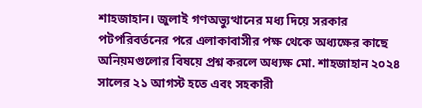শাহজাহান। জুলাই গণঅভ্যুত্থানের মধ্য দিয়ে সরকার পটপরিবর্তনের পরে এলাকাবাসীর পক্ষ থেকে অধ্যক্ষের কাছে অনিয়মগুলোর বিষয়ে প্রশ্ন করলে অধ্যক্ষ মো. শাহজাহান ২০২৪ সালের ২১ আগস্ট হতে এবং সহকারী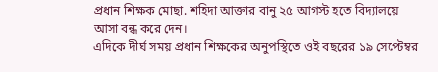প্রধান শিক্ষক মোছা. শহিদা আক্তার বানু ২৫ আগস্ট হতে বিদ্যালয়ে আসা বন্ধ করে দেন।
এদিকে দীর্ঘ সময় প্রধান শিক্ষকের অনুপস্থিতে ওই বছরের ১৯ সেপ্টেম্বর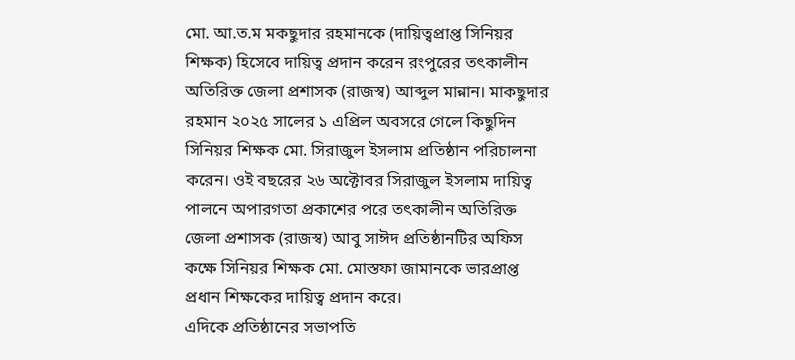মো. আ.ত.ম মকছুদার রহমানকে (দায়িত্বপ্রাপ্ত সিনিয়র শিক্ষক) হিসেবে দায়িত্ব প্রদান করেন রংপুরের তৎকালীন অতিরিক্ত জেলা প্রশাসক (রাজস্ব) আব্দুল মান্নান। মাকছুদার রহমান ২০২৫ সালের ১ এপ্রিল অবসরে গেলে কিছুদিন সিনিয়র শিক্ষক মো. সিরাজুল ইসলাম প্রতিষ্ঠান পরিচালনা করেন। ওই বছরের ২৬ অক্টোবর সিরাজুল ইসলাম দায়িত্ব পালনে অপারগতা প্রকাশের পরে তৎকালীন অতিরিক্ত জেলা প্রশাসক (রাজস্ব) আবু সাঈদ প্রতিষ্ঠানটির অফিস কক্ষে সিনিয়র শিক্ষক মো. মোস্তফা জামানকে ভারপ্রাপ্ত প্রধান শিক্ষকের দায়িত্ব প্রদান করে।
এদিকে প্রতিষ্ঠানের সভাপতি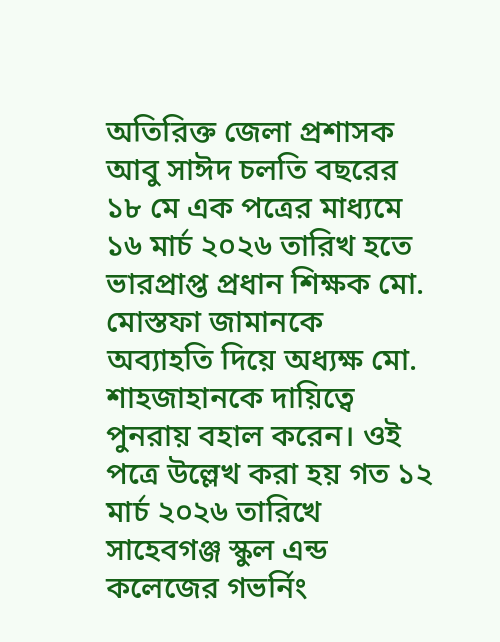অতিরিক্ত জেলা প্রশাসক আবু সাঈদ চলতি বছরের ১৮ মে এক পত্রের মাধ্যমে ১৬ মার্চ ২০২৬ তারিখ হতে ভারপ্রাপ্ত প্রধান শিক্ষক মো. মোস্তফা জামানকে অব্যাহতি দিয়ে অধ্যক্ষ মো. শাহজাহানকে দায়িত্বে পুনরায় বহাল করেন। ওই পত্রে উল্লেখ করা হয় গত ১২ মার্চ ২০২৬ তারিখে সাহেবগঞ্জ স্কুল এন্ড কলেজের গভর্নিং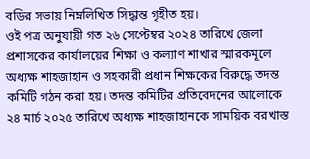বডির সভায় নিম্নলিখিত সিদ্ধান্ত গৃহীত হয়।
ওই পত্র অনুযায়ী গত ২৬ সেপ্টেম্বর ২০২৪ তারিখে জেলা প্রশাসকের কার্যালয়ের শিক্ষা ও কল্যাণ শাখার স্মারকমূলে অধ্যক্ষ শাহজাহান ও সহকারী প্রধান শিক্ষকের বিরুদ্ধে তদন্ত কমিটি গঠন করা হয়। তদন্ত কমিটির প্রতিবেদনের আলোকে ২৪ মার্চ ২০২৫ তারিখে অধ্যক্ষ শাহজাহানকে সাময়িক বরখাস্ত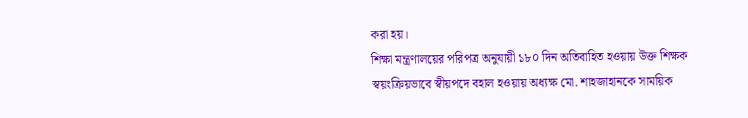করা হয়।
শিক্ষা মন্ত্রণালয়ের পরিপত্র অনুযায়ী ১৮০ দিন অতিবাহিত হওয়ায় উক্ত শিক্ষক স্বয়ংক্রিয়ভাবে স্বীয়পদে বহাল হওয়ায় অধ্যক্ষ মো. শাহজাহানকে সাময়িক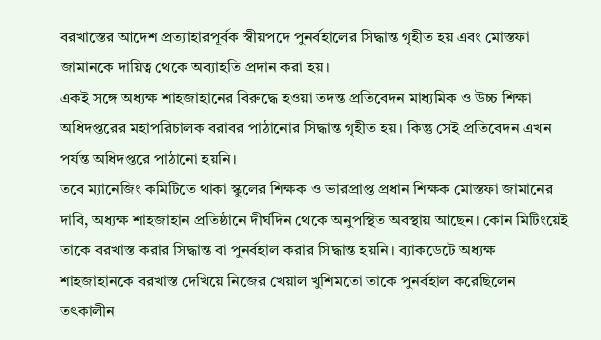বরখাস্তের আদেশ প্রত্যাহারপূর্বক স্বীয়পদে পুনর্বহালের সিদ্ধান্ত গৃহীত হয় এবং মোস্তফা জামানকে দায়িত্ব থেকে অব্যাহতি প্রদান করা হয়।
একই সঙ্গে অধ্যক্ষ শাহজাহানের বিরুদ্ধে হওয়া তদন্ত প্রতিবেদন মাধ্যমিক ও উচ্চ শিক্ষা অধিদপ্তরের মহাপরিচালক বরাবর পাঠানোর সিদ্ধান্ত গৃহীত হয়। কিন্তু সেই প্রতিবেদন এখন পর্যন্ত অধিদপ্তরে পাঠানো হয়নি।
তবে ম্যানেজিং কমিটিতে থাকা স্কুলের শিক্ষক ও ভারপ্রাপ্ত প্রধান শিক্ষক মোস্তফা জামানের দাবি, অধ্যক্ষ শাহজাহান প্রতিষ্ঠানে দীর্ঘদিন থেকে অনুপস্থিত অবস্থায় আছেন। কোন মিটিংয়েই তাকে বরখাস্ত করার সিদ্ধান্ত বা পুনর্বহাল করার সিদ্ধান্ত হয়নি। ব্যাকডেটে অধ্যক্ষ শাহজাহানকে বরখাস্ত দেখিয়ে নিজের খেয়াল খুশিমতো তাকে পুনর্বহাল করেছিলেন তৎকালীন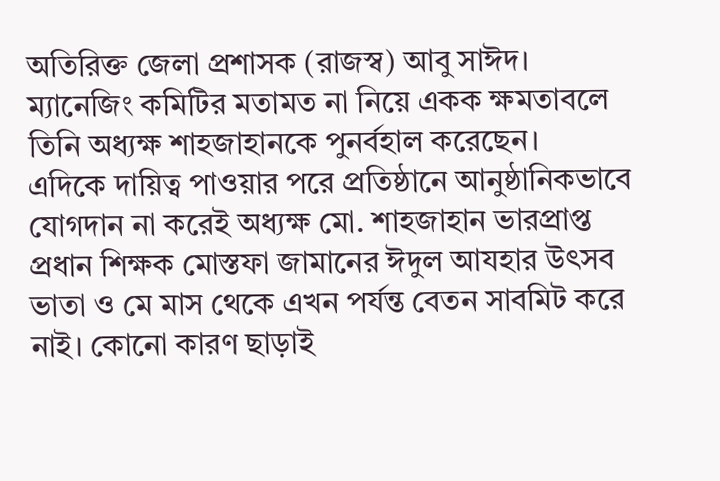অতিরিক্ত জেলা প্রশাসক (রাজস্ব) আবু সাঈদ। ম্যানেজিং কমিটির মতামত না নিয়ে একক ক্ষমতাবলে তিনি অধ্যক্ষ শাহজাহানকে পুনর্বহাল করেছেন।
এদিকে দায়িত্ব পাওয়ার পরে প্রতিষ্ঠানে আনুষ্ঠানিকভাবে যোগদান না করেই অধ্যক্ষ মো. শাহজাহান ভারপ্রাপ্ত প্রধান শিক্ষক মোস্তফা জামানের ঈদুল আযহার উৎসব ভাতা ও মে মাস থেকে এখন পর্যন্ত বেতন সাবমিট করে নাই। কোনো কারণ ছাড়াই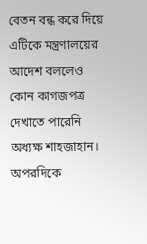বেতন বন্ধ করে দিয়ে এটিকে মন্ত্রণালয়ের আদেশ বললেও কোন কাগজপত্র দেখাতে পারেনি অধ্যক্ষ শাহজাহান।
অপরদিকে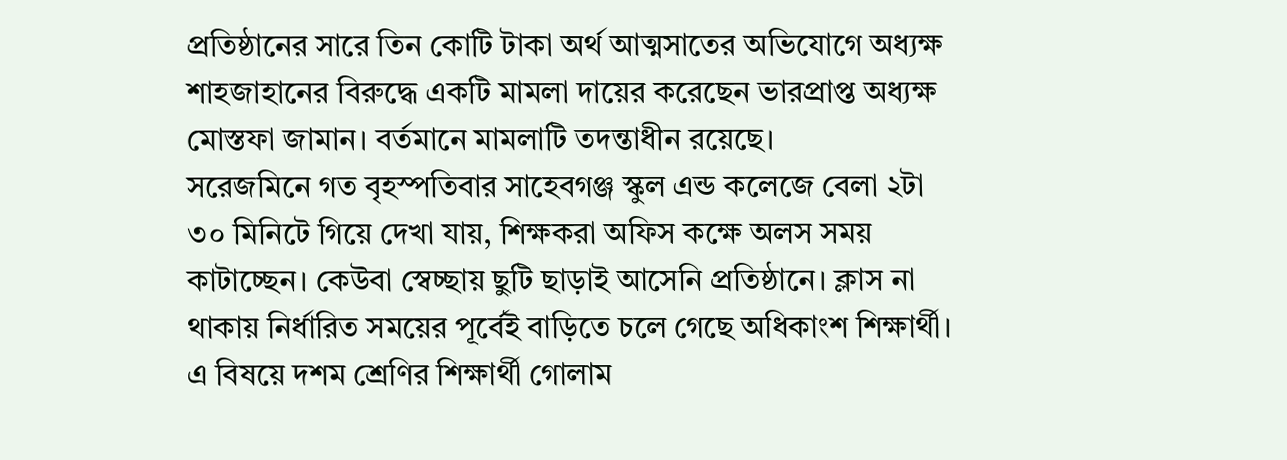প্রতিষ্ঠানের সারে তিন কোটি টাকা অর্থ আত্মসাতের অভিযোগে অধ্যক্ষ শাহজাহানের বিরুদ্ধে একটি মামলা দায়ের করেছেন ভারপ্রাপ্ত অধ্যক্ষ মোস্তফা জামান। বর্তমানে মামলাটি তদন্তাধীন রয়েছে।
সরেজমিনে গত বৃহস্পতিবার সাহেবগঞ্জ স্কুল এন্ড কলেজে বেলা ২টা ৩০ মিনিটে গিয়ে দেখা যায়, শিক্ষকরা অফিস কক্ষে অলস সময় কাটাচ্ছেন। কেউবা স্বেচ্ছায় ছুটি ছাড়াই আসেনি প্রতিষ্ঠানে। ক্লাস না থাকায় নির্ধারিত সময়ের পূর্বেই বাড়িতে চলে গেছে অধিকাংশ শিক্ষার্থী।
এ বিষয়ে দশম শ্রেণির শিক্ষার্থী গোলাম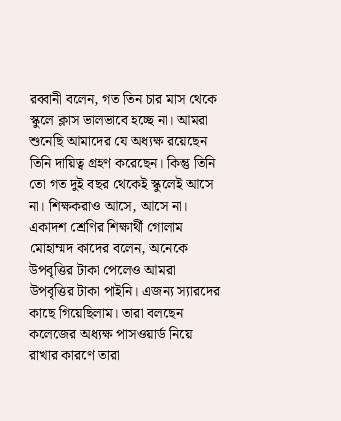রব্বানী বলেন, গত তিন চার মাস থেকে স্কুলে ক্লাস ভালভাবে হচ্ছে না। আমরা শুনেছি আমাদের যে অধ্যক্ষ রয়েছেন তিনি দায়িত্ব গ্রহণ করেছেন। কিন্তু তিনি তো গত দুই বছর থেকেই স্কুলেই আসে না। শিক্ষকরাও আসে, আসে না।
একাদশ শ্রেণির শিক্ষার্থী গোলাম মোহাম্মদ কাদের বলেন, অনেকে উপবৃত্তির টাকা পেলেও আমরা উপবৃত্তির টাকা পাইনি। এজন্য স্যারদের কাছে গিয়েছিলাম। তারা বলছেন কলেজের অধ্যক্ষ পাসওয়ার্ড নিয়ে রাখার কারণে তারা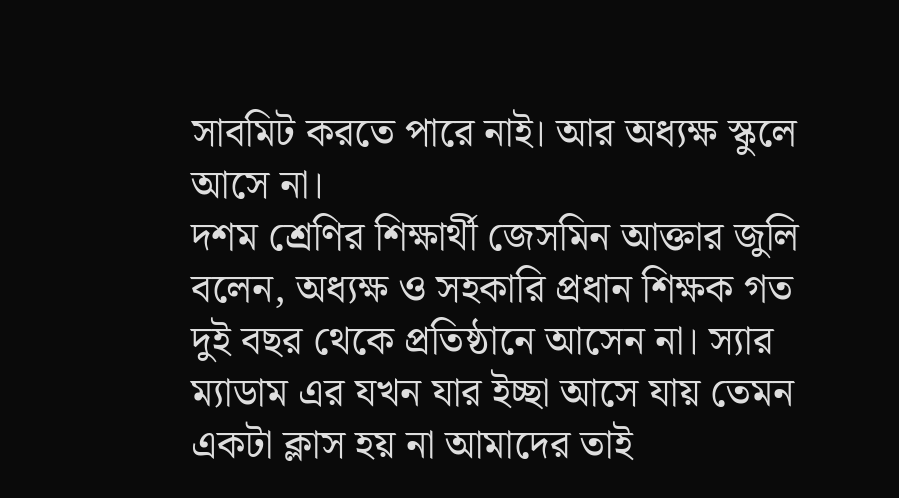সাবমিট করতে পারে নাই। আর অধ্যক্ষ স্কুলে আসে না।
দশম শ্রেণির শিক্ষার্থী জেসমিন আক্তার জুলি বলেন, অধ্যক্ষ ও সহকারি প্রধান শিক্ষক গত দুই বছর থেকে প্রতিষ্ঠানে আসেন না। স্যার ম্যাডাম এর যখন যার ইচ্ছা আসে যায় তেমন একটা ক্লাস হয় না আমাদের তাই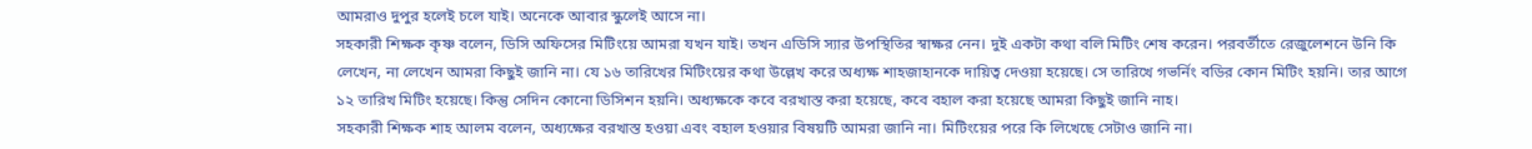আমরাও দুপুর হলেই চলে যাই। অনেকে আবার স্কুলেই আসে না।
সহকারী শিক্ষক কৃষ্ণ বলেন, ডিসি অফিসের মিটিংয়ে আমরা যখন যাই। তখন এডিসি স্যার উপস্থিতির স্বাক্ষর নেন। দুই একটা কথা বলি মিটিং শেষ করেন। পরবর্তীতে রেজুলেশনে উনি কি লেখেন, না লেখেন আমরা কিছুই জানি না। যে ১৬ তারিখের মিটিংয়ের কথা উল্লেখ করে অধ্যক্ষ শাহজাহানকে দায়িত্ব দেওয়া হয়েছে। সে তারিখে গভর্নিং বডির কোন মিটিং হয়নি। তার আগে ১২ তারিখ মিটিং হয়েছে। কিন্তু সেদিন কোনো ডিসিশন হয়নি। অধ্যক্ষকে কবে বরখাস্ত করা হয়েছে, কবে বহাল করা হয়েছে আমরা কিছুই জানি নাহ।
সহকারী শিক্ষক শাহ আলম বলেন, অধ্যক্ষের বরখাস্ত হওয়া এবং বহাল হওয়ার বিষয়টি আমরা জানি না। মিটিংয়ের পরে কি লিখেছে সেটাও জানি না।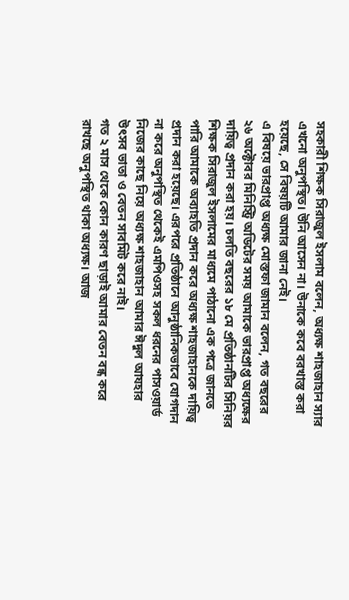সহকারী শিক্ষক সিরাজুল ইসলাম বলেন, অধ্যক্ষ শাহজাহান স্যার এখনো অনুপস্থিত। উনি আসেন না। উনাকে কবে বরখাস্ত করা হয়েছে, সে বিষয়টি আমার জানা নেই।
এ বিষয়ে ভারপ্রাপ্ত অধ্যক্ষ মোস্তফা জামান বলেন, গত বছরের ২৬ অক্টোবর মিনিস্ট্রি অডিটের সময় আমাকে ভারপ্রাপ্ত অধ্যক্ষের দায়িত্ব প্রদান করা হয়। চলতি বছরের ১৮ মে প্রতিষ্ঠানটির সিনিয়র শিক্ষক সিরাজুল ইসলামের মাধ্যমে পাঠানো এক পত্রে জানতে পারি আমাকে অব্যাহতি প্রদান করে অধ্যক্ষ শাহজাহানকে দায়িত্ব প্রদান করা হয়েছে। এরপরে প্রতিষ্ঠানে আনুষ্ঠানিকভাবে যোগদান না করে অনুপস্থিত থেকেই এমপিওসহ সকল ধরনের পাসওয়ার্ড নিজের কাছে নিয়ে অধ্যক্ষ শাহজাহান আমার ঈদুল আযহার উৎসব ভাতা ও বেতন সাবমিট করে নাই।
গত ২ মাস থেকে কোন কারণ ছাড়াই আমার বেতন বন্ধ করে রাখছে অনুপস্থিত থাকা অধ্যক্ষ। আজ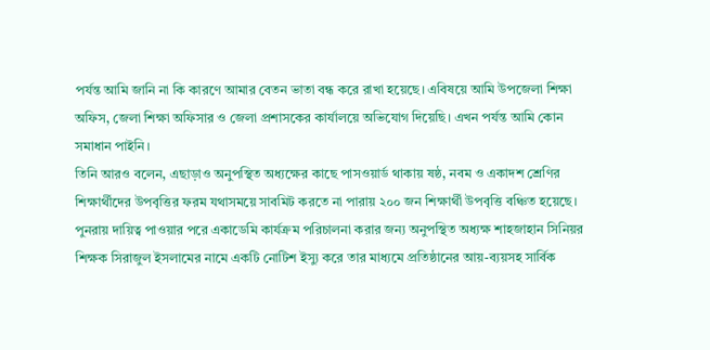পর্যন্ত আমি জানি না কি কারণে আমার বেতন ভাতা বন্ধ করে রাখা হয়েছে। এবিষয়ে আমি উপজেলা শিক্ষা অফিস, জেলা শিক্ষা অফিসার ও জেলা প্রশাসকের কার্যালয়ে অভিযোগ দিয়েছি। এখন পর্যন্ত আমি কোন সমাধান পাইনি।
তিনি আরও বলেন, এছাড়াও অনুপস্থিত অধ্যক্ষের কাছে পাসওয়ার্ড থাকায় ষষ্ঠ, নবম ও একাদশ শ্রেণির শিক্ষার্থীদের উপবৃত্তির ফরম যথাসময়ে সাবমিট করতে না পারায় ২০০ জন শিক্ষার্থী উপবৃত্তি বঞ্চিত হয়েছে। পুনরায় দায়িত্ব পাওয়ার পরে একাডেমি কার্যক্রম পরিচালনা করার জন্য অনুপস্থিত অধ্যক্ষ শাহজাহান সিনিয়র শিক্ষক সিরাজুল ইসলামের নামে একটি নোটিশ ইস্যু করে তার মাধ্যমে প্রতিষ্ঠানের আয়-ব্যয়সহ সার্বিক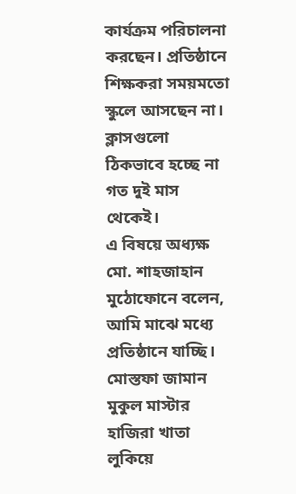কার্যক্রম পরিচালনা করছেন। প্রতিষ্ঠানে শিক্ষকরা সময়মতো স্কুলে আসছেন না। ক্লাসগুলো ঠিকভাবে হচ্ছে না গত দুই মাস থেকেই।
এ বিষয়ে অধ্যক্ষ মো. শাহজাহান মুঠোফোনে বলেন, আমি মাঝে মধ্যে প্রতিষ্ঠানে যাচ্ছি। মোস্তফা জামান মুকুল মাস্টার হাজিরা খাতা লুকিয়ে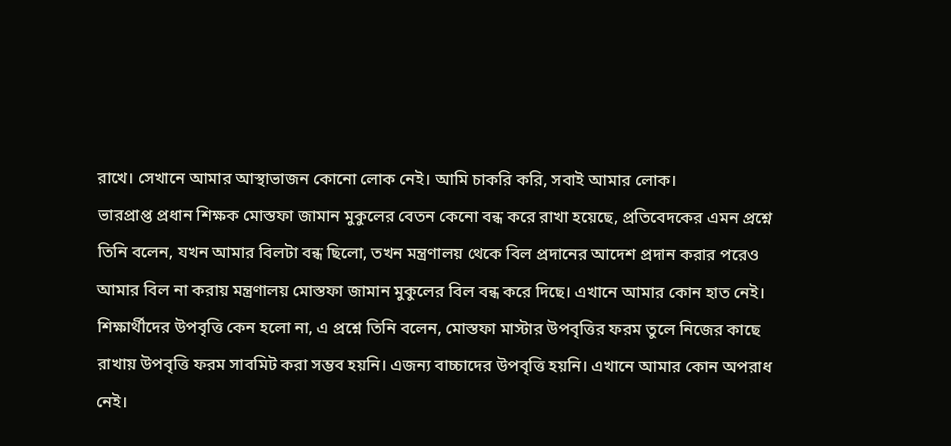রাখে। সেখানে আমার আস্থাভাজন কোনো লোক নেই। আমি চাকরি করি, সবাই আমার লোক।
ভারপ্রাপ্ত প্রধান শিক্ষক মোস্তফা জামান মুকুলের বেতন কেনো বন্ধ করে রাখা হয়েছে, প্রতিবেদকের এমন প্রশ্নে তিনি বলেন, যখন আমার বিলটা বন্ধ ছিলো, তখন মন্ত্রণালয় থেকে বিল প্রদানের আদেশ প্রদান করার পরেও আমার বিল না করায় মন্ত্রণালয় মোস্তফা জামান মুকুলের বিল বন্ধ করে দিছে। এখানে আমার কোন হাত নেই।
শিক্ষার্থীদের উপবৃত্তি কেন হলো না, এ প্রশ্নে তিনি বলেন, মোস্তফা মাস্টার উপবৃত্তির ফরম তুলে নিজের কাছে রাখায় উপবৃত্তি ফরম সাবমিট করা সম্ভব হয়নি। এজন্য বাচ্চাদের উপবৃত্তি হয়নি। এখানে আমার কোন অপরাধ নেই।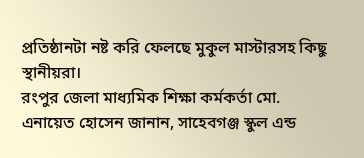প্রতিষ্ঠানটা নষ্ট করি ফেলছে মুকুল মাস্টারসহ কিছু স্থানীয়রা।
রংপুর জেলা মাধ্যমিক শিক্ষা কর্মকর্তা মো. এনায়েত হোসেন জানান, সাহেবগঞ্জ স্কুল এন্ড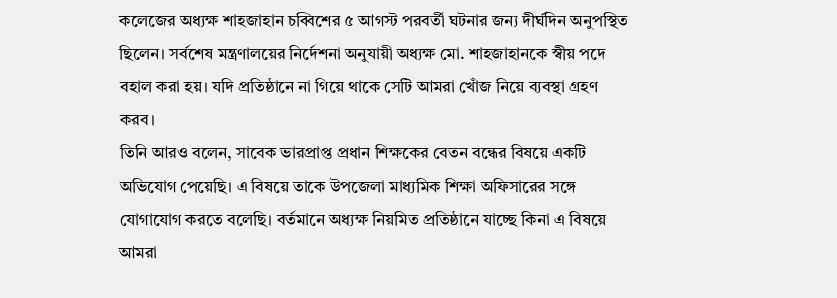কলেজের অধ্যক্ষ শাহজাহান চব্বিশের ৫ আগস্ট পরবর্তী ঘটনার জন্য দীর্ঘদিন অনুপস্থিত ছিলেন। সর্বশেষ মন্ত্রণালয়ের নির্দেশনা অনুযায়ী অধ্যক্ষ মো. শাহজাহানকে স্বীয় পদে বহাল করা হয়। যদি প্রতিষ্ঠানে না গিয়ে থাকে সেটি আমরা খোঁজ নিয়ে ব্যবস্থা গ্রহণ করব।
তিনি আরও বলেন, সাবেক ভারপ্রাপ্ত প্রধান শিক্ষকের বেতন বন্ধের বিষয়ে একটি অভিযোগ পেয়েছি। এ বিষয়ে তাকে উপজেলা মাধ্যমিক শিক্ষা অফিসারের সঙ্গে যোগাযোগ করতে বলেছি। বর্তমানে অধ্যক্ষ নিয়মিত প্রতিষ্ঠানে যাচ্ছে কিনা এ বিষয়ে আমরা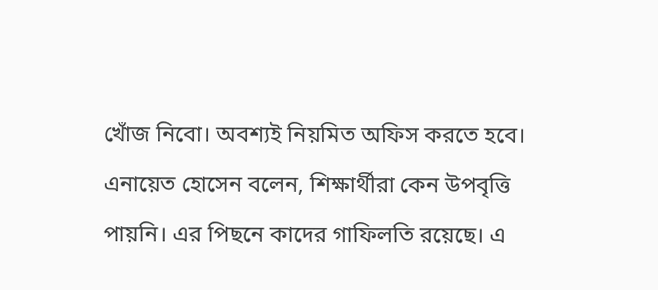খোঁজ নিবো। অবশ্যই নিয়মিত অফিস করতে হবে।
এনায়েত হোসেন বলেন, শিক্ষার্থীরা কেন উপবৃত্তি পায়নি। এর পিছনে কাদের গাফিলতি রয়েছে। এ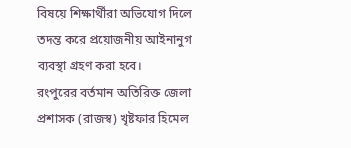বিষয়ে শিক্ষার্থীরা অভিযোগ দিলে তদন্ত করে প্রয়োজনীয় আইনানুগ ব্যবস্থা গ্রহণ করা হবে।
রংপুরের বর্তমান অতিরিক্ত জেলা প্রশাসক (রাজস্ব) খৃষ্টফার হিমেল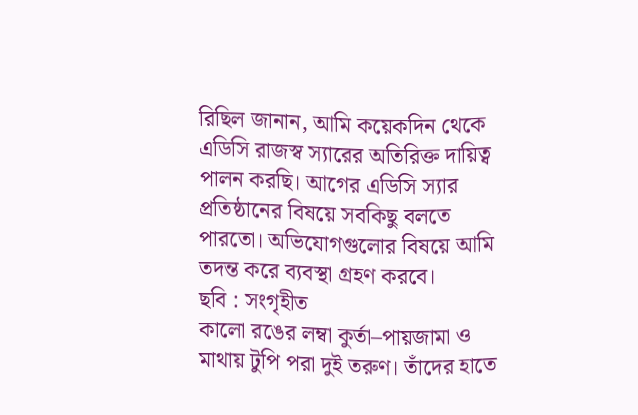রিছিল জানান, আমি কয়েকদিন থেকে এডিসি রাজস্ব স্যারের অতিরিক্ত দায়িত্ব পালন করছি। আগের এডিসি স্যার প্রতিষ্ঠানের বিষয়ে সবকিছু বলতে পারতো। অভিযোগগুলোর বিষয়ে আমি তদন্ত করে ব্যবস্থা গ্রহণ করবে।
ছবি : সংগৃহীত
কালো রঙের লম্বা কুর্তা–পায়জামা ও মাথায় টুপি পরা দুই তরুণ। তাঁদের হাতে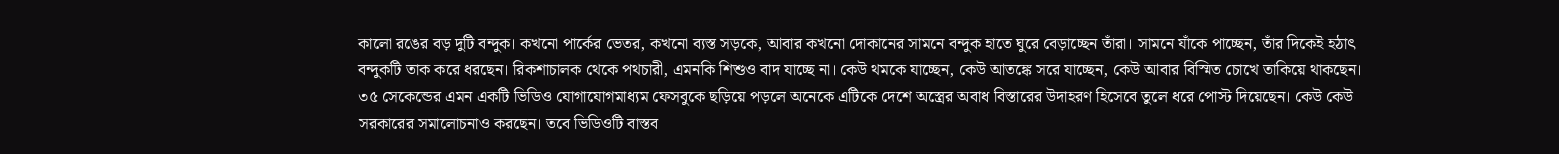কালো রঙের বড় দুটি বন্দুক। কখনো পার্কের ভেতর, কখনো ব্যস্ত সড়কে, আবার কখনো দোকানের সামনে বন্দুক হাতে ঘুরে বেড়াচ্ছেন তাঁরা। সামনে যাঁকে পাচ্ছেন, তাঁর দিকেই হঠাৎ বন্দুকটি তাক করে ধরছেন। রিকশাচালক থেকে পথচারী, এমনকি শিশুও বাদ যাচ্ছে না। কেউ থমকে যাচ্ছেন, কেউ আতঙ্কে সরে যাচ্ছেন, কেউ আবার বিস্মিত চোখে তাকিয়ে থাকছেন।
৩৫ সেকেন্ডের এমন একটি ভিডিও যোগাযোগমাধ্যম ফেসবুকে ছড়িয়ে পড়লে অনেকে এটিকে দেশে অস্ত্রের অবাধ বিস্তারের উদাহরণ হিসেবে তুলে ধরে পোস্ট দিয়েছেন। কেউ কেউ সরকারের সমালোচনাও করছেন। তবে ভিডিওটি বাস্তব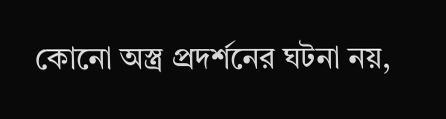কোনো অস্ত্র প্রদর্শনের ঘটনা নয়,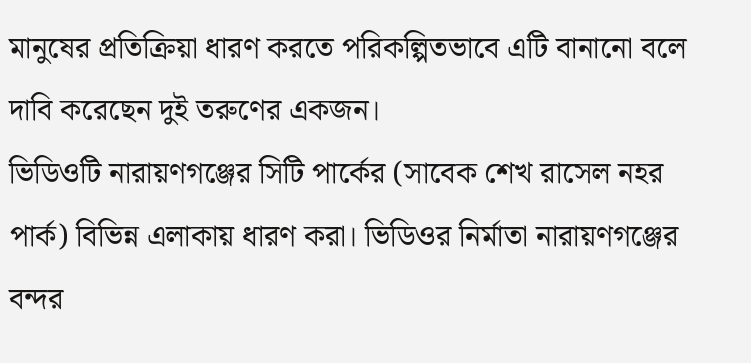মানুষের প্রতিক্রিয়া ধারণ করতে পরিকল্পিতভাবে এটি বানানো বলে দাবি করেছেন দুই তরুণের একজন।
ভিডিওটি নারায়ণগঞ্জের সিটি পার্কের (সাবেক শেখ রাসেল নহর পার্ক) বিভিন্ন এলাকায় ধারণ করা। ভিডিওর নির্মাতা নারায়ণগঞ্জের বন্দর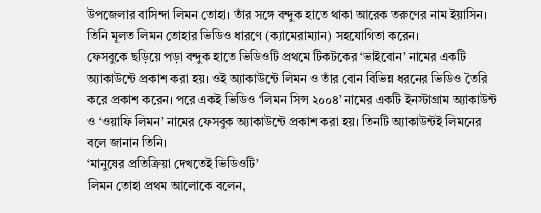উপজেলার বাসিন্দা লিমন তোহা। তাঁর সঙ্গে বন্দুক হাতে থাকা আরেক তরুণের নাম ইয়াসিন। তিনি মূলত লিমন তোহার ভিডিও ধারণে (ক্যামেরাম্যান) সহযোগিতা করেন।
ফেসবুকে ছড়িয়ে পড়া বন্দুক হাতে ভিডিওটি প্রথমে টিকটকের ‘ভাইবোন’ নামের একটি অ্যাকাউন্টে প্রকাশ করা হয়। ওই অ্যাকাউন্টে লিমন ও তাঁর বোন বিভিন্ন ধরনের ভিডিও তৈরি করে প্রকাশ করেন। পরে একই ভিডিও ‘লিমন সিন্স ২০০৪’ নামের একটি ইনস্টাগ্রাম অ্যাকাউন্ট ও ‘ওয়াফি লিমন’ নামের ফেসবুক অ্যাকাউন্টে প্রকাশ করা হয়। তিনটি অ্যাকাউন্টই লিমনের বলে জানান তিনি।
‘মানুষের প্রতিক্রিয়া দেখতেই ভিডিওটি’
লিমন তোহা প্রথম আলোকে বলেন,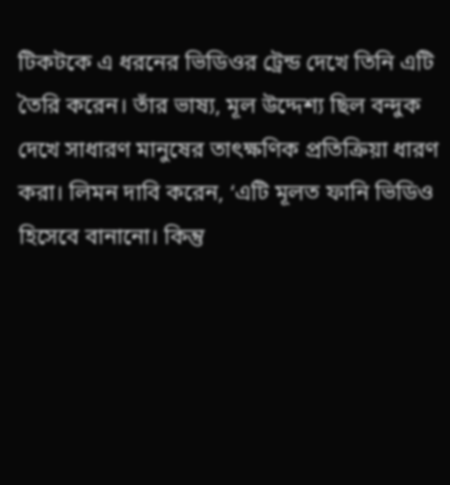টিকটকে এ ধরনের ভিডিওর ট্রেন্ড দেখে তিনি এটি তৈরি করেন। তাঁর ভাষ্য, মূল উদ্দেশ্য ছিল বন্দুক দেখে সাধারণ মানুষের তাৎক্ষণিক প্রতিক্রিয়া ধারণ করা। লিমন দাবি করেন, ‘এটি মূলত ফানি ভিডিও হিসেবে বানানো। কিন্তু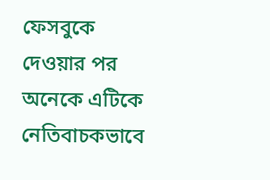ফেসবুকে দেওয়ার পর অনেকে এটিকে নেতিবাচকভাবে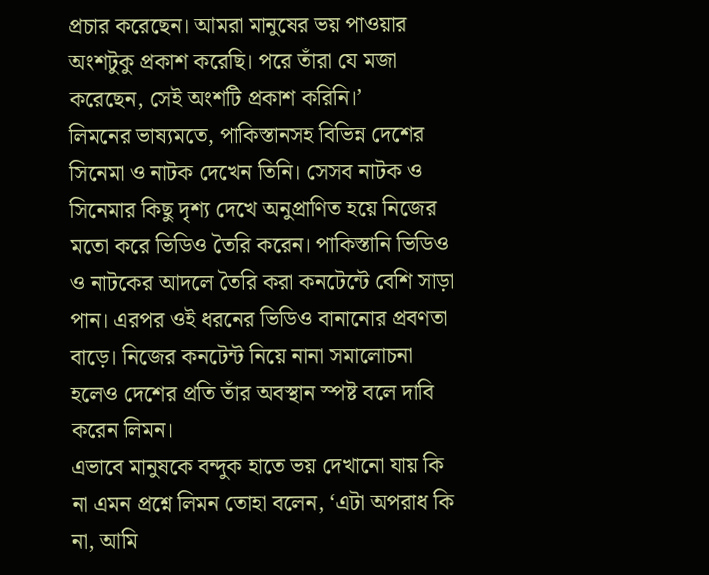প্রচার করেছেন। আমরা মানুষের ভয় পাওয়ার অংশটুকু প্রকাশ করেছি। পরে তাঁরা যে মজা করেছেন, সেই অংশটি প্রকাশ করিনি।’
লিমনের ভাষ্যমতে, পাকিস্তানসহ বিভিন্ন দেশের সিনেমা ও নাটক দেখেন তিনি। সেসব নাটক ও সিনেমার কিছু দৃশ্য দেখে অনুপ্রাণিত হয়ে নিজের মতো করে ভিডিও তৈরি করেন। পাকিস্তানি ভিডিও ও নাটকের আদলে তৈরি করা কনটেন্টে বেশি সাড়া পান। এরপর ওই ধরনের ভিডিও বানানোর প্রবণতা বাড়ে। নিজের কনটেন্ট নিয়ে নানা সমালোচনা হলেও দেশের প্রতি তাঁর অবস্থান স্পষ্ট বলে দাবি করেন লিমন।
এভাবে মানুষকে বন্দুক হাতে ভয় দেখানো যায় কি না এমন প্রশ্নে লিমন তোহা বলেন, ‘এটা অপরাধ কি না, আমি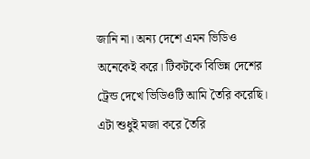জানি না। অন্য দেশে এমন ভিডিও অনেকেই করে। টিকটকে বিভিন্ন দেশের ট্রেন্ড দেখে ভিডিওটি আমি তৈরি করেছি। এটা শুধুই মজা করে তৈরি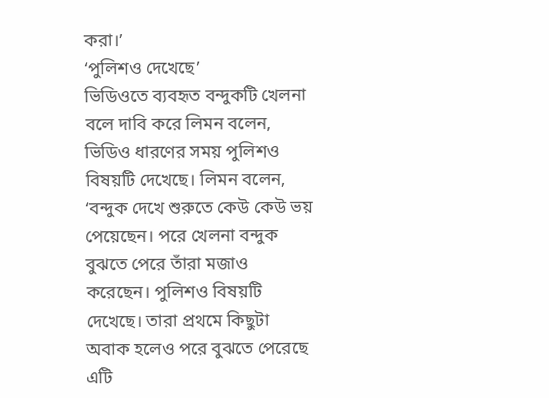করা।’
‘পুলিশও দেখেছে’
ভিডিওতে ব্যবহৃত বন্দুকটি খেলনা বলে দাবি করে লিমন বলেন, ভিডিও ধারণের সময় পুলিশও বিষয়টি দেখেছে। লিমন বলেন, ‘বন্দুক দেখে শুরুতে কেউ কেউ ভয় পেয়েছেন। পরে খেলনা বন্দুক বুঝতে পেরে তাঁরা মজাও করেছেন। পুলিশও বিষয়টি দেখেছে। তারা প্রথমে কিছুটা অবাক হলেও পরে বুঝতে পেরেছে এটি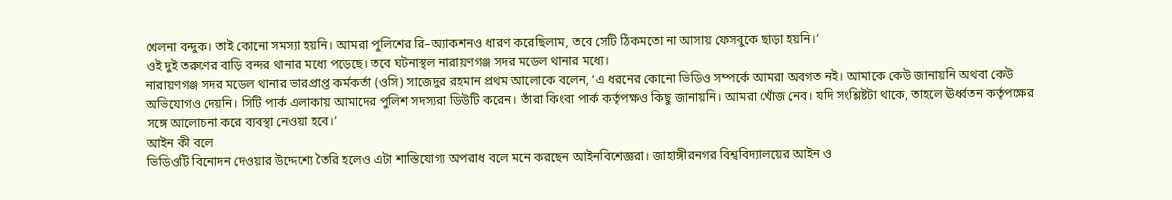খেলনা বন্দুক। তাই কোনো সমস্যা হয়নি। আমরা পুলিশের রি–অ্যাকশনও ধারণ করেছিলাম, তবে সেটি ঠিকমতো না আসায় ফেসবুকে ছাড়া হয়নি।’
ওই দুই তরুণের বাড়ি বন্দর থানার মধ্যে পড়েছে। তবে ঘটনাস্থল নারায়ণগঞ্জ সদর মডেল থানার মধ্যে।
নারায়ণগঞ্জ সদর মডেল থানার ভারপ্রাপ্ত কর্মকর্তা (ওসি) সাজেদুর রহমান প্রথম আলোকে বলেন, ‘এ ধরনের কোনো ভিডিও সম্পর্কে আমরা অবগত নই। আমাকে কেউ জানায়নি অথবা কেউ অভিযোগও দেয়নি। সিটি পার্ক এলাকায় আমাদের পুলিশ সদস্যরা ডিউটি করেন। তাঁরা কিংবা পার্ক কর্তৃপক্ষও কিছু জানায়নি। আমরা খোঁজ নেব। যদি সংশ্লিষ্টটা থাকে, তাহলে ঊর্ধ্বতন কর্তৃপক্ষের সঙ্গে আলোচনা করে ব্যবস্থা নেওয়া হবে।’
আইন কী বলে
ভিডিওটি বিনোদন দেওয়ার উদ্দেশ্যে তৈরি হলেও এটা শাস্তিযোগ্য অপরাধ বলে মনে করছেন আইনবিশেজ্ঞরা। জাহাঙ্গীরনগর বিশ্ববিদ্যালয়ের আইন ও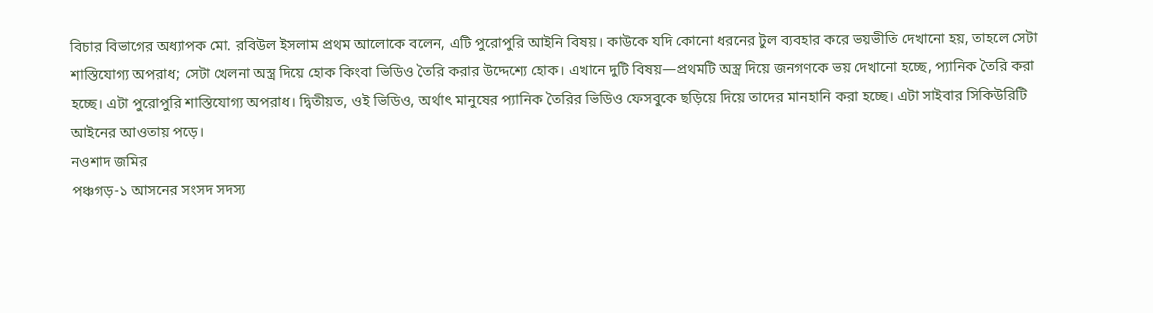বিচার বিভাগের অধ্যাপক মো. রবিউল ইসলাম প্রথম আলোকে বলেন, এটি পুরোপুরি আইনি বিষয়। কাউকে যদি কোনো ধরনের টুল ব্যবহার করে ভয়ভীতি দেখানো হয়, তাহলে সেটা শাস্তিযোগ্য অপরাধ; সেটা খেলনা অস্ত্র দিয়ে হোক কিংবা ভিডিও তৈরি করার উদ্দেশ্যে হোক। এখানে দুটি বিষয়—প্রথমটি অস্ত্র দিয়ে জনগণকে ভয় দেখানো হচ্ছে, প্যানিক তৈরি করা হচ্ছে। এটা পুরোপুরি শাস্তিযোগ্য অপরাধ। দ্বিতীয়ত, ওই ভিডিও, অর্থাৎ মানুষের প্যানিক তৈরির ভিডিও ফেসবুকে ছড়িয়ে দিয়ে তাদের মানহানি করা হচ্ছে। এটা সাইবার সিকিউরিটি আইনের আওতায় পড়ে।
নওশাদ জমির
পঞ্চগড়-১ আসনের সংসদ সদস্য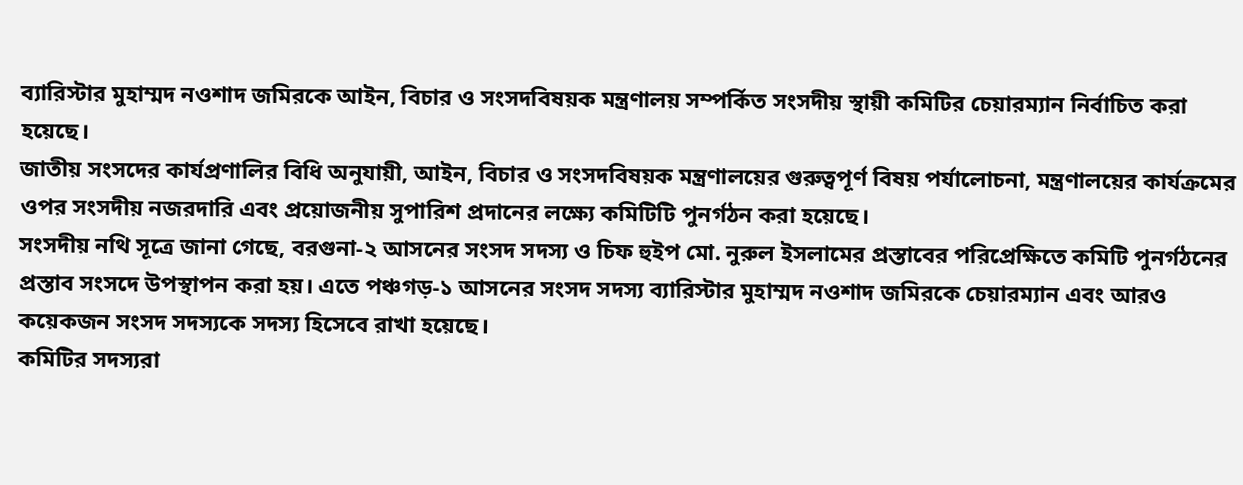ব্যারিস্টার মুহাম্মদ নওশাদ জমিরকে আইন, বিচার ও সংসদবিষয়ক মন্ত্রণালয় সম্পর্কিত সংসদীয় স্থায়ী কমিটির চেয়ারম্যান নির্বাচিত করা হয়েছে।
জাতীয় সংসদের কার্যপ্রণালির বিধি অনুযায়ী, আইন, বিচার ও সংসদবিষয়ক মন্ত্রণালয়ের গুরুত্বপূর্ণ বিষয় পর্যালোচনা, মন্ত্রণালয়ের কার্যক্রমের ওপর সংসদীয় নজরদারি এবং প্রয়োজনীয় সুপারিশ প্রদানের লক্ষ্যে কমিটিটি পুনর্গঠন করা হয়েছে।
সংসদীয় নথি সূত্রে জানা গেছে, বরগুনা-২ আসনের সংসদ সদস্য ও চিফ হুইপ মো. নুরুল ইসলামের প্রস্তাবের পরিপ্রেক্ষিতে কমিটি পুনর্গঠনের প্রস্তাব সংসদে উপস্থাপন করা হয়। এতে পঞ্চগড়-১ আসনের সংসদ সদস্য ব্যারিস্টার মুহাম্মদ নওশাদ জমিরকে চেয়ারম্যান এবং আরও কয়েকজন সংসদ সদস্যকে সদস্য হিসেবে রাখা হয়েছে।
কমিটির সদস্যরা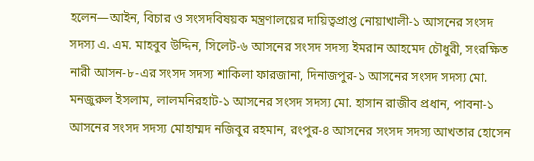হলেন—আইন, বিচার ও সংসদবিষয়ক মন্ত্রণালয়ের দায়িত্বপ্রাপ্ত নোয়াখালী-১ আসনের সংসদ সদস্য এ. এম. মাহবুব উদ্দিন, সিলেট-৬ আসনের সংসদ সদস্য ইমরান আহমেদ চৌধুরী, সংরক্ষিত নারী আসন-৮-এর সংসদ সদস্য শাকিলা ফারজানা, দিনাজপুর-১ আসনের সংসদ সদস্য মো. মনজুরুল ইসলাম, লালমনিরহাট-১ আসনের সংসদ সদস্য মো. হাসান রাজীব প্রধান, পাবনা-১ আসনের সংসদ সদস্য মোহাম্মদ নজিবুর রহমান, রংপুর-৪ আসনের সংসদ সদস্য আখতার হোসেন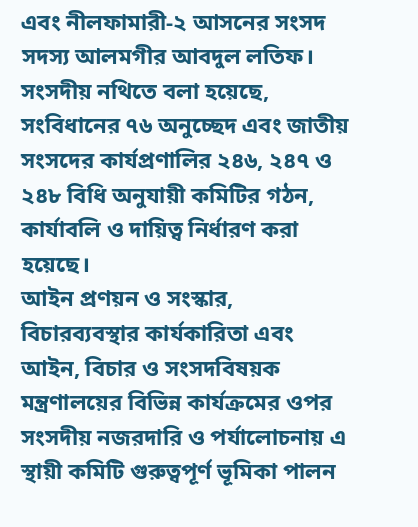এবং নীলফামারী-২ আসনের সংসদ সদস্য আলমগীর আবদুল লতিফ।
সংসদীয় নথিতে বলা হয়েছে, সংবিধানের ৭৬ অনুচ্ছেদ এবং জাতীয় সংসদের কার্যপ্রণালির ২৪৬, ২৪৭ ও ২৪৮ বিধি অনুযায়ী কমিটির গঠন, কার্যাবলি ও দায়িত্ব নির্ধারণ করা হয়েছে।
আইন প্রণয়ন ও সংস্কার, বিচারব্যবস্থার কার্যকারিতা এবং আইন, বিচার ও সংসদবিষয়ক মন্ত্রণালয়ের বিভিন্ন কার্যক্রমের ওপর সংসদীয় নজরদারি ও পর্যালোচনায় এ স্থায়ী কমিটি গুরুত্বপূর্ণ ভূমিকা পালন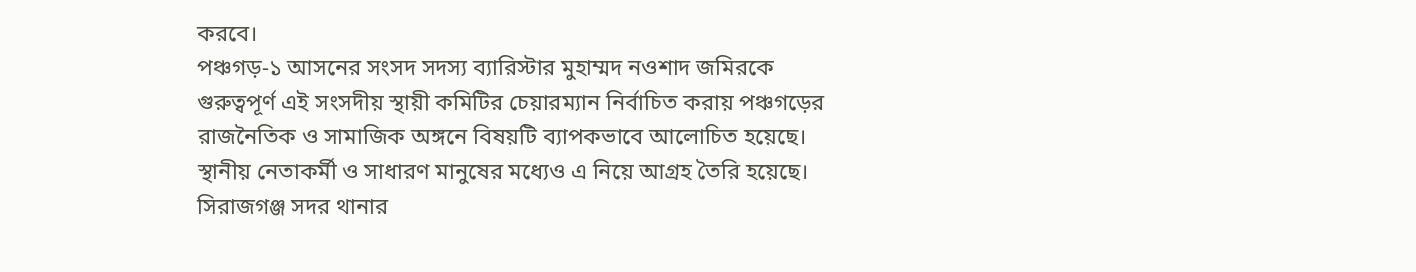করবে।
পঞ্চগড়-১ আসনের সংসদ সদস্য ব্যারিস্টার মুহাম্মদ নওশাদ জমিরকে গুরুত্বপূর্ণ এই সংসদীয় স্থায়ী কমিটির চেয়ারম্যান নির্বাচিত করায় পঞ্চগড়ের রাজনৈতিক ও সামাজিক অঙ্গনে বিষয়টি ব্যাপকভাবে আলোচিত হয়েছে। স্থানীয় নেতাকর্মী ও সাধারণ মানুষের মধ্যেও এ নিয়ে আগ্রহ তৈরি হয়েছে।
সিরাজগঞ্জ সদর থানার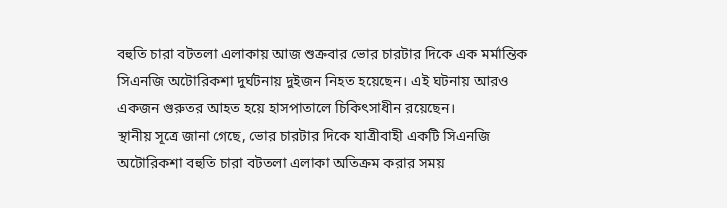বহুতি চারা বটতলা এলাকায় আজ শুক্রবার ভোর চারটার দিকে এক মর্মান্তিক সিএনজি অটোরিকশা দুর্ঘটনায় দুইজন নিহত হয়েছেন। এই ঘটনায় আরও একজন গুরুতর আহত হয়ে হাসপাতালে চিকিৎসাধীন রয়েছেন।
স্থানীয় সূত্রে জানা গেছে, ভোর চারটার দিকে যাত্রীবাহী একটি সিএনজি অটোরিকশা বহুতি চারা বটতলা এলাকা অতিক্রম করার সময়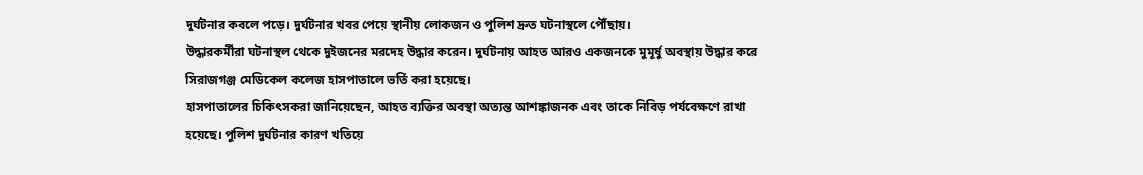দুর্ঘটনার কবলে পড়ে। দুর্ঘটনার খবর পেয়ে স্থানীয় লোকজন ও পুলিশ দ্রুত ঘটনাস্থলে পৌঁছায়।
উদ্ধারকর্মীরা ঘটনাস্থল থেকে দুইজনের মরদেহ উদ্ধার করেন। দুর্ঘটনায় আহত আরও একজনকে মুমূর্ষু অবস্থায় উদ্ধার করে সিরাজগঞ্জ মেডিকেল কলেজ হাসপাতালে ভর্তি করা হয়েছে।
হাসপাতালের চিকিৎসকরা জানিয়েছেন, আহত ব্যক্তির অবস্থা অত্যন্ত আশঙ্কাজনক এবং তাকে নিবিড় পর্যবেক্ষণে রাখা হয়েছে। পুলিশ দুর্ঘটনার কারণ খতিয়ে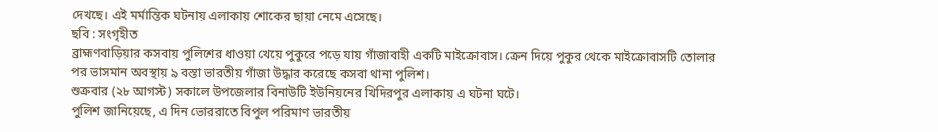দেখছে। এই মর্মান্তিক ঘটনায় এলাকায় শোকের ছায়া নেমে এসেছে।
ছবি : সংগৃহীত
ব্রাহ্মণবাড়িয়ার কসবায় পুলিশের ধাওয়া খেয়ে পুকুরে পড়ে যায় গাঁজাবাহী একটি মাইক্রোবাস। ক্রেন দিয়ে পুকুর থেকে মাইক্রোবাসটি তোলার পর ভাসমান অবস্থায় ৯ বস্তা ভারতীয় গাঁজা উদ্ধার করেছে কসবা থানা পুলিশ।
শুক্রবার (২৮ আগস্ট) সকালে উপজেলার বিনাউটি ইউনিয়নের খিদিরপুর এলাকায় এ ঘটনা ঘটে।
পুলিশ জানিয়েছে, এ দিন ভোররাতে বিপুল পরিমাণ ভারতীয়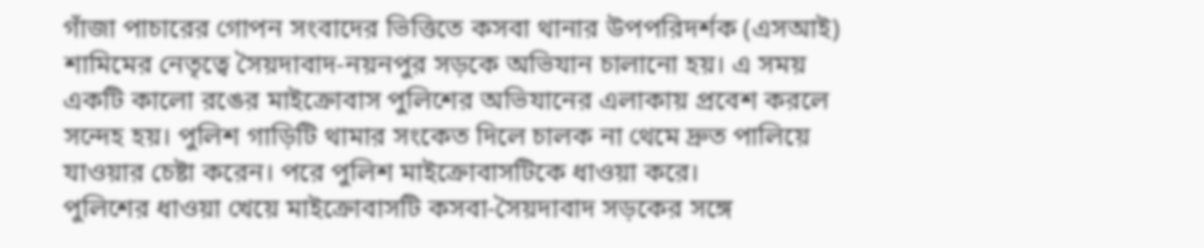গাঁজা পাচারের গোপন সংবাদের ভিত্তিতে কসবা থানার উপপরিদর্শক (এসআই) শামিমের নেতৃত্বে সৈয়দাবাদ-নয়নপুর সড়কে অভিযান চালানো হয়। এ সময় একটি কালো রঙের মাইক্রোবাস পুলিশের অভিযানের এলাকায় প্রবেশ করলে সন্দেহ হয়। পুলিশ গাড়িটি থামার সংকেত দিলে চালক না থেমে দ্রুত পালিয়ে যাওয়ার চেষ্টা করেন। পরে পুলিশ মাইক্রোবাসটিকে ধাওয়া করে।
পুলিশের ধাওয়া খেয়ে মাইক্রোবাসটি কসবা-সৈয়দাবাদ সড়কের সঙ্গে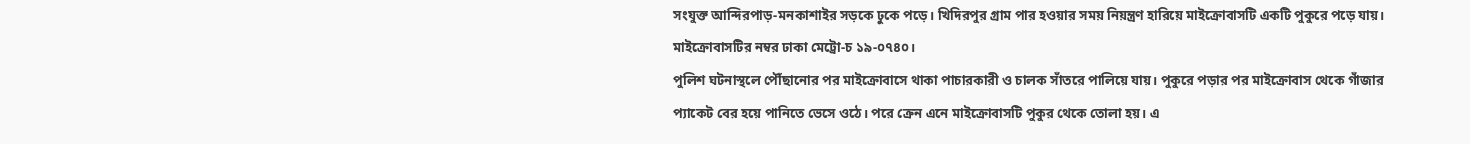সংযুক্ত আন্দিরপাড়-মনকাশাইর সড়কে ঢুকে পড়ে। খিদিরপুর গ্রাম পার হওয়ার সময় নিয়ন্ত্রণ হারিয়ে মাইক্রোবাসটি একটি পুকুরে পড়ে যায়। মাইক্রোবাসটির নম্বর ঢাকা মেট্রো-চ ১৯-০৭৪০।
পুলিশ ঘটনাস্থলে পৌঁছানোর পর মাইক্রোবাসে থাকা পাচারকারী ও চালক সাঁতরে পালিয়ে যায়। পুকুরে পড়ার পর মাইক্রোবাস থেকে গাঁজার প্যাকেট বের হয়ে পানিতে ভেসে ওঠে। পরে ক্রেন এনে মাইক্রোবাসটি পুকুর থেকে তোলা হয়। এ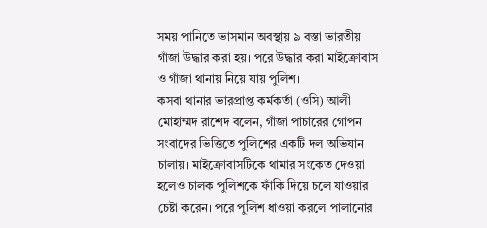সময় পানিতে ভাসমান অবস্থায় ৯ বস্তা ভারতীয় গাঁজা উদ্ধার করা হয়। পরে উদ্ধার করা মাইক্রোবাস ও গাঁজা থানায় নিয়ে যায় পুলিশ।
কসবা থানার ভারপ্রাপ্ত কর্মকর্তা (ওসি) আলী মোহাম্মদ রাশেদ বলেন, গাঁজা পাচারের গোপন সংবাদের ভিত্তিতে পুলিশের একটি দল অভিযান চালায়। মাইক্রোবাসটিকে থামার সংকেত দেওয়া হলেও চালক পুলিশকে ফাঁকি দিয়ে চলে যাওয়ার চেষ্টা করেন। পরে পুলিশ ধাওয়া করলে পালানোর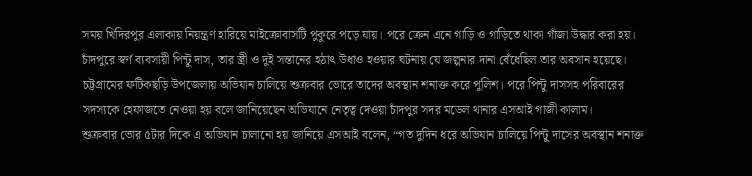সময় খিদিরপুর এলাকায় নিয়ন্ত্রণ হারিয়ে মাইক্রোবাসটি পুকুরে পড়ে যায়। পরে ক্রেন এনে গাড়ি ও গাড়িতে থাকা গাঁজা উদ্ধার করা হয়।
চাঁদপুরে স্বর্ণ ব্যবসায়ী পিন্টু দাস, তার স্ত্রী ও দুই সন্তানের হঠাৎ উধাও হওয়ার ঘটনায় যে জল্পনার দানা বেঁধেছিল তার অবসান হয়েছে। চট্টগ্রামের ফটিকছড়ি উপজেলায় অভিযান চালিয়ে শুক্রবার ভোরে তাদের অবস্থান শনাক্ত করে পুলিশ। পরে পিন্টু দাসসহ পরিবারের সদস্যকে হেফাজতে নেওয়া হয় বলে জানিয়েছেন অভিযানে নেতৃত্ব দেওয়া চাঁদপুর সদর মডেল থানার এসআই গাজী কালাম।
শুক্রবার ভোর ৫টার দিকে এ অভিযান চালানো হয় জানিয়ে এসআই বলেন, “গত দুদিন ধরে অভিযান চালিয়ে পিন্টু দাসের অবস্থান শনাক্ত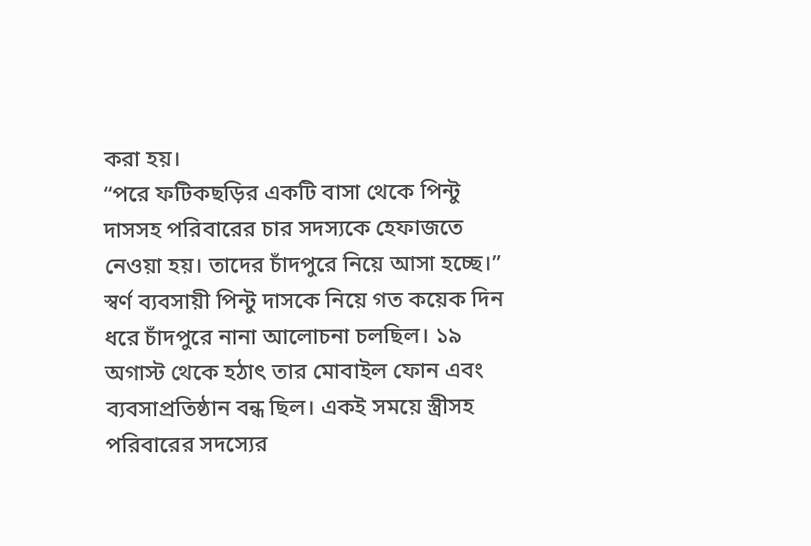করা হয়।
“পরে ফটিকছড়ির একটি বাসা থেকে পিন্টু দাসসহ পরিবারের চার সদস্যকে হেফাজতে নেওয়া হয়। তাদের চাঁদপুরে নিয়ে আসা হচ্ছে।”
স্বর্ণ ব্যবসায়ী পিন্টু দাসকে নিয়ে গত কয়েক দিন ধরে চাঁদপুরে নানা আলোচনা চলছিল। ১৯ অগাস্ট থেকে হঠাৎ তার মোবাইল ফোন এবং ব্যবসাপ্রতিষ্ঠান বন্ধ ছিল। একই সময়ে স্ত্রীসহ পরিবারের সদস্যের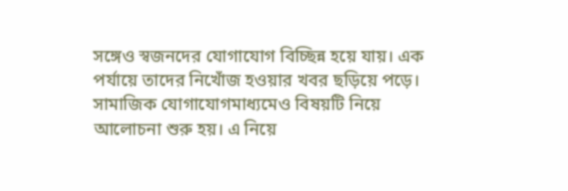সঙ্গেও স্বজনদের যোগাযোগ বিচ্ছিন্ন হয়ে যায়। এক পর্যায়ে তাদের নিখোঁজ হওয়ার খবর ছড়িয়ে পড়ে।
সামাজিক যোগাযোগমাধ্যমেও বিষয়টি নিয়ে আলোচনা শুরু হয়। এ নিয়ে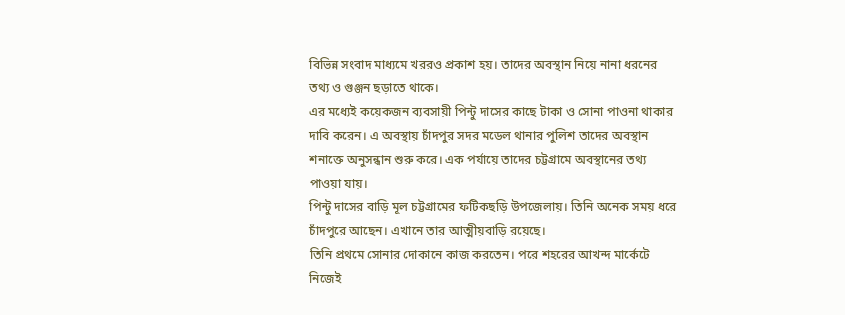বিভিন্ন সংবাদ মাধ্যমে খররও প্রকাশ হয়। তাদের অবস্থান নিয়ে নানা ধরনের তথ্য ও গুঞ্জন ছড়াতে থাকে।
এর মধ্যেই কয়েকজন ব্যবসায়ী পিন্টু দাসের কাছে টাকা ও সোনা পাওনা থাকার দাবি করেন। এ অবস্থায় চাঁদপুর সদর মডেল থানার পুলিশ তাদের অবস্থান শনাক্তে অনুসন্ধান শুরু করে। এক পর্যায়ে তাদের চট্টগ্রামে অবস্থানের তথ্য পাওয়া যায়।
পিন্টু দাসের বাড়ি মূল চট্টগ্রামের ফটিকছড়ি উপজেলায়। তিনি অনেক সময় ধরে চাঁদপুরে আছেন। এখানে তার আত্মীয়বাড়ি রয়েছে।
তিনি প্রথমে সোনার দোকানে কাজ করতেন। পরে শহরের আখন্দ মার্কেটে নিজেই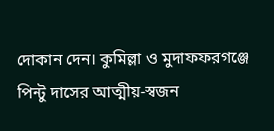দোকান দেন। কুমিল্লা ও মুদাফফরগঞ্জে পিন্টু দাসের আত্মীয়-স্বজন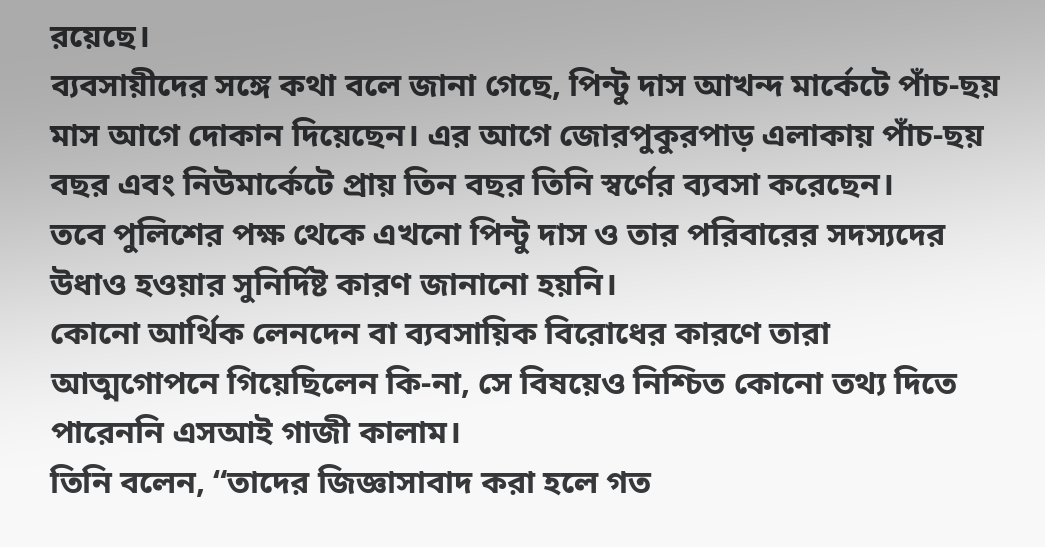রয়েছে।
ব্যবসায়ীদের সঙ্গে কথা বলে জানা গেছে, পিন্টু দাস আখন্দ মার্কেটে পাঁচ-ছয় মাস আগে দোকান দিয়েছেন। এর আগে জোরপুকুরপাড় এলাকায় পাঁচ-ছয় বছর এবং নিউমার্কেটে প্রায় তিন বছর তিনি স্বর্ণের ব্যবসা করেছেন।
তবে পুলিশের পক্ষ থেকে এখনো পিন্টু দাস ও তার পরিবারের সদস্যদের উধাও হওয়ার সুনির্দিষ্ট কারণ জানানো হয়নি।
কোনো আর্থিক লেনদেন বা ব্যবসায়িক বিরোধের কারণে তারা আত্মগোপনে গিয়েছিলেন কি-না, সে বিষয়েও নিশ্চিত কোনো তথ্য দিতে পারেননি এসআই গাজী কালাম।
তিনি বলেন, “তাদের জিজ্ঞাসাবাদ করা হলে গত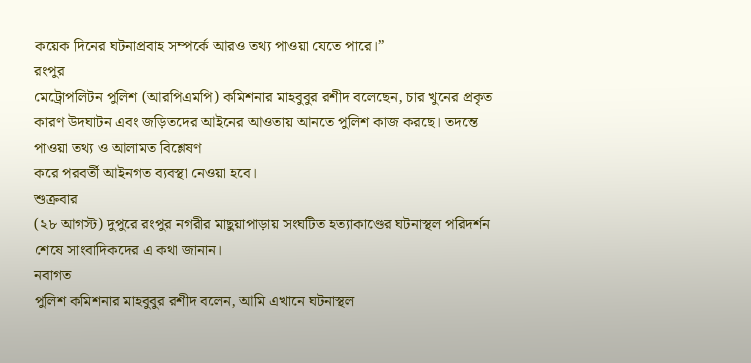কয়েক দিনের ঘটনাপ্রবাহ সম্পর্কে আরও তথ্য পাওয়া যেতে পারে।”
রংপুর
মেট্রোপলিটন পুলিশ (আরপিএমপি) কমিশনার মাহবুবুর রশীদ বলেছেন, চার খুনের প্রকৃত কারণ উদঘাটন এবং জড়িতদের আইনের আওতায় আনতে পুলিশ কাজ করছে। তদন্তে পাওয়া তথ্য ও আলামত বিশ্লেষণ
করে পরবর্তী আইনগত ব্যবস্থা নেওয়া হবে।
শুক্রবার
(২৮ আগস্ট) দুপুরে রংপুর নগরীর মাছুয়াপাড়ায় সংঘটিত হত্যাকাণ্ডের ঘটনাস্থল পরিদর্শন শেষে সাংবাদিকদের এ কথা জানান।
নবাগত
পুলিশ কমিশনার মাহবুবুর রশীদ বলেন, আমি এখানে ঘটনাস্থল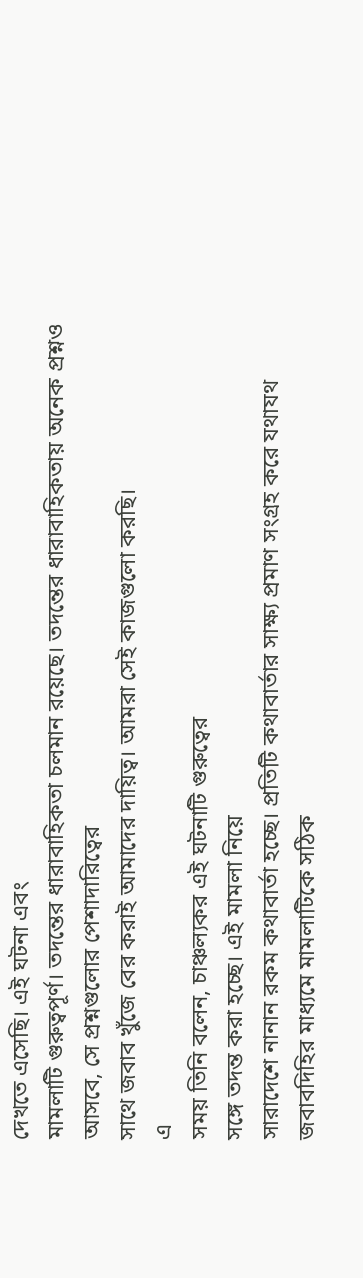দেখতে এসেছি। এই ঘটনা এবং
মামলাটি গুরুত্বপূর্ণ। তদন্তের ধারাবাহিকতা চলমান রয়েছে। তদন্তের ধারাবাহিকতায় অনেক প্রশ্নও আসবে, সে প্রশ্নগুলোর পেশাদারিত্বের
সাথে জবাব খুঁজে বের করাই আমাদের দায়িত্ব। আমরা সেই কাজগুলো করছি।
এ
সময় তিনি বলেন, চাঞ্চল্যকর এই ঘটনাটি গুরুত্বের
সঙ্গে তদন্ত করা হচ্ছে। এই মামলা নিয়ে
সারাদেশে নানান রকম কথাবার্তা হচ্ছে। প্রতিটি কথাবার্তার সাক্ষ্য প্রমাণ সংগ্রহ করে যথাযথ জবাবদিহির মাধ্যমে মামলাটিকে সঠিক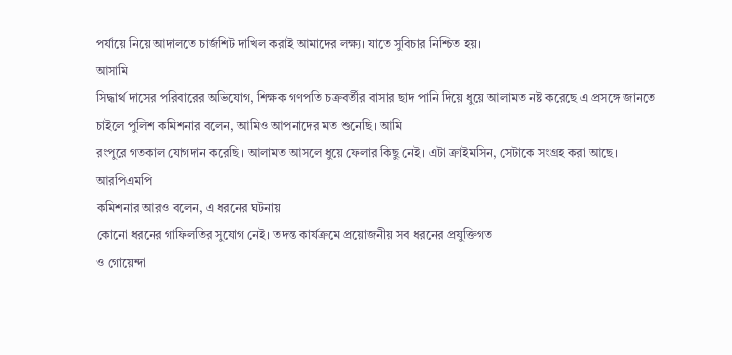পর্যায়ে নিয়ে আদালতে চার্জশিট দাখিল করাই আমাদের লক্ষ্য। যাতে সুবিচার নিশ্চিত হয়।
আসামি
সিদ্ধার্থ দাসের পরিবারের অভিযোগ, শিক্ষক গণপতি চক্রবর্তীর বাসার ছাদ পানি দিয়ে ধুয়ে আলামত নষ্ট করেছে এ প্রসঙ্গে জানতে
চাইলে পুলিশ কমিশনার বলেন, আমিও আপনাদের মত শুনেছি। আমি
রংপুরে গতকাল যোগদান করেছি। আলামত আসলে ধুয়ে ফেলার কিছু নেই। এটা ক্রাইমসিন, সেটাকে সংগ্রহ করা আছে।
আরপিএমপি
কমিশনার আরও বলেন, এ ধরনের ঘটনায়
কোনো ধরনের গাফিলতির সুযোগ নেই। তদন্ত কার্যক্রমে প্রয়োজনীয় সব ধরনের প্রযুক্তিগত
ও গোয়েন্দা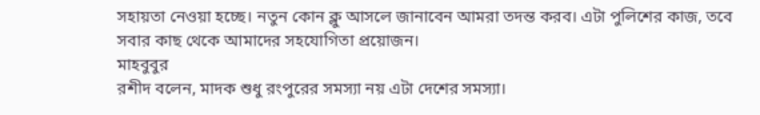সহায়তা নেওয়া হচ্ছে। নতুন কোন ক্লু আসলে জানাবেন আমরা তদন্ত করব। এটা পুলিশের কাজ, তবে সবার কাছ থেকে আমাদের সহযোগিতা প্রয়োজন।
মাহবুবুর
রশীদ বলেন, মাদক শুধু রংপুরের সমস্যা নয় এটা দেশের সমস্যা।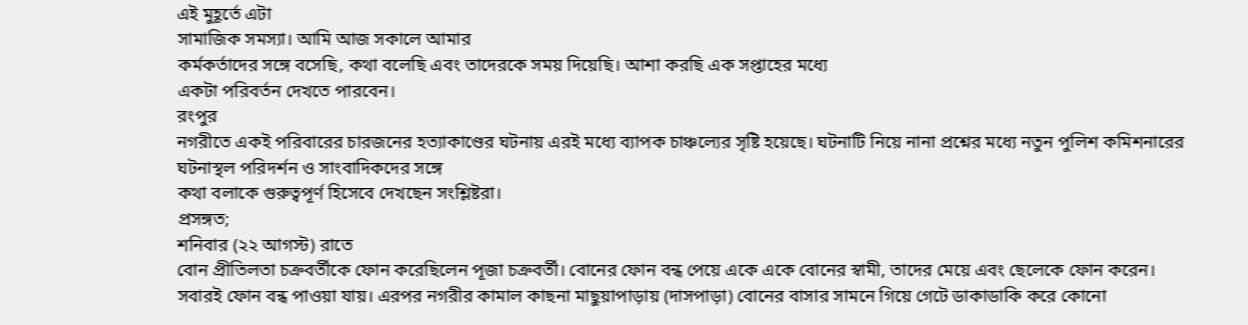এই মুহূর্তে এটা
সামাজিক সমস্যা। আমি আজ সকালে আমার
কর্মকর্তাদের সঙ্গে বসেছি, কথা বলেছি এবং তাদেরকে সময় দিয়েছি। আশা করছি এক সপ্তাহের মধ্যে
একটা পরিবর্তন দেখতে পারবেন।
রংপুর
নগরীতে একই পরিবারের চারজনের হত্যাকাণ্ডের ঘটনায় এরই মধ্যে ব্যাপক চাঞ্চল্যের সৃষ্টি হয়েছে। ঘটনাটি নিয়ে নানা প্রশ্নের মধ্যে নতুন পুলিশ কমিশনারের ঘটনাস্থল পরিদর্শন ও সাংবাদিকদের সঙ্গে
কথা বলাকে গুরুত্বপূর্ণ হিসেবে দেখছেন সংশ্লিষ্টরা।
প্রসঙ্গত;
শনিবার (২২ আগস্ট) রাতে
বোন প্রীতিলতা চক্রবর্তীকে ফোন করেছিলেন পূজা চক্রবর্তী। বোনের ফোন বন্ধ পেয়ে একে একে বোনের স্বামী, তাদের মেয়ে এবং ছেলেকে ফোন করেন। সবারই ফোন বন্ধ পাওয়া যায়। এরপর নগরীর কামাল কাছনা মাছুয়াপাড়ায় (দাসপাড়া) বোনের বাসার সামনে গিয়ে গেটে ডাকাডাকি করে কোনো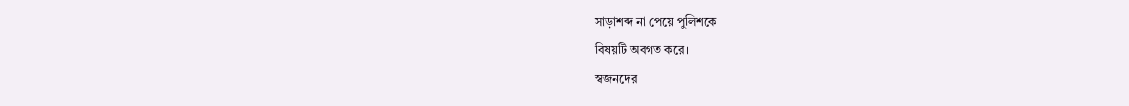সাড়াশব্দ না পেয়ে পুলিশকে
বিষয়টি অবগত করে।
স্বজনদের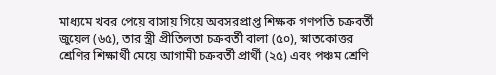মাধ্যমে খবর পেয়ে বাসায় গিয়ে অবসরপ্রাপ্ত শিক্ষক গণপতি চক্রবর্তী জুয়েল (৬৫), তার স্ত্রী প্রীতিলতা চক্রবর্তী বালা (৫০), স্নাতকোত্তর শ্রেণির শিক্ষার্থী মেয়ে আগামী চক্রবর্তী প্রার্থী (২৫) এবং পঞ্চম শ্রেণি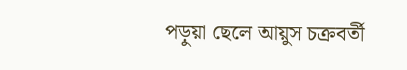পড়ুয়া ছেলে আয়ুস চক্রবর্তী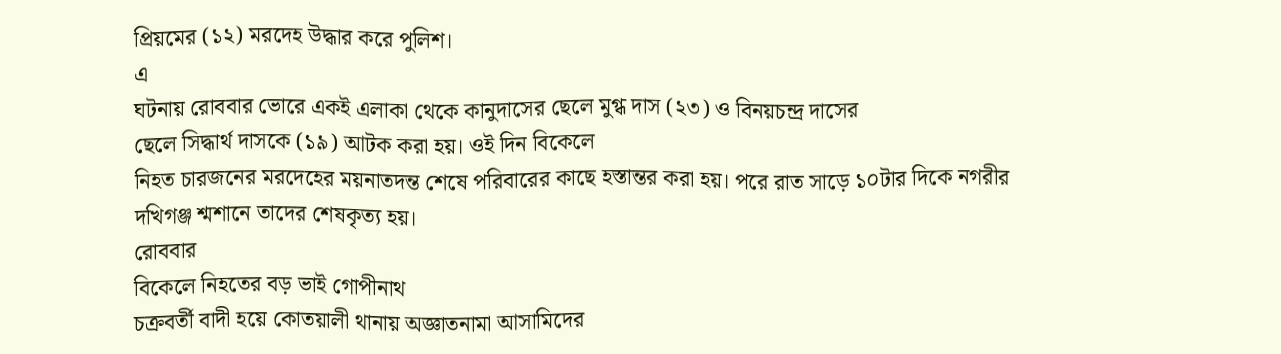প্রিয়মের (১২) মরদেহ উদ্ধার করে পুলিশ।
এ
ঘটনায় রোববার ভোরে একই এলাকা থেকে কানুদাসের ছেলে মুগ্ধ দাস (২৩) ও বিনয়চন্দ্র দাসের
ছেলে সিদ্ধার্থ দাসকে (১৯) আটক করা হয়। ওই দিন বিকেলে
নিহত চারজনের মরদেহের ময়নাতদন্ত শেষে পরিবারের কাছে হস্তান্তর করা হয়। পরে রাত সাড়ে ১০টার দিকে নগরীর দখিগঞ্জ শ্মশানে তাদের শেষকৃত্য হয়।
রোববার
বিকেলে নিহতের বড় ভাই গোপীনাথ
চক্রবর্তী বাদী হয়ে কোতয়ালী থানায় অজ্ঞাতনামা আসামিদের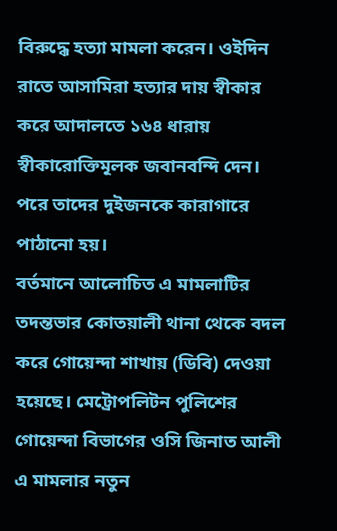বিরুদ্ধে হত্যা মামলা করেন। ওইদিন রাতে আসামিরা হত্যার দায় স্বীকার করে আদালতে ১৬৪ ধারায় স্বীকারোক্তিমূলক জবানবন্দি দেন। পরে তাদের দুইজনকে কারাগারে পাঠানো হয়।
বর্তমানে আলোচিত এ মামলাটির তদন্তভার কোতয়ালী থানা থেকে বদল করে গোয়েন্দা শাখায় (ডিবি) দেওয়া হয়েছে। মেট্রোপলিটন পুলিশের গোয়েন্দা বিভাগের ওসি জিনাত আলী এ মামলার নতুন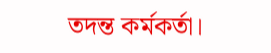তদন্ত কর্মকর্তা।